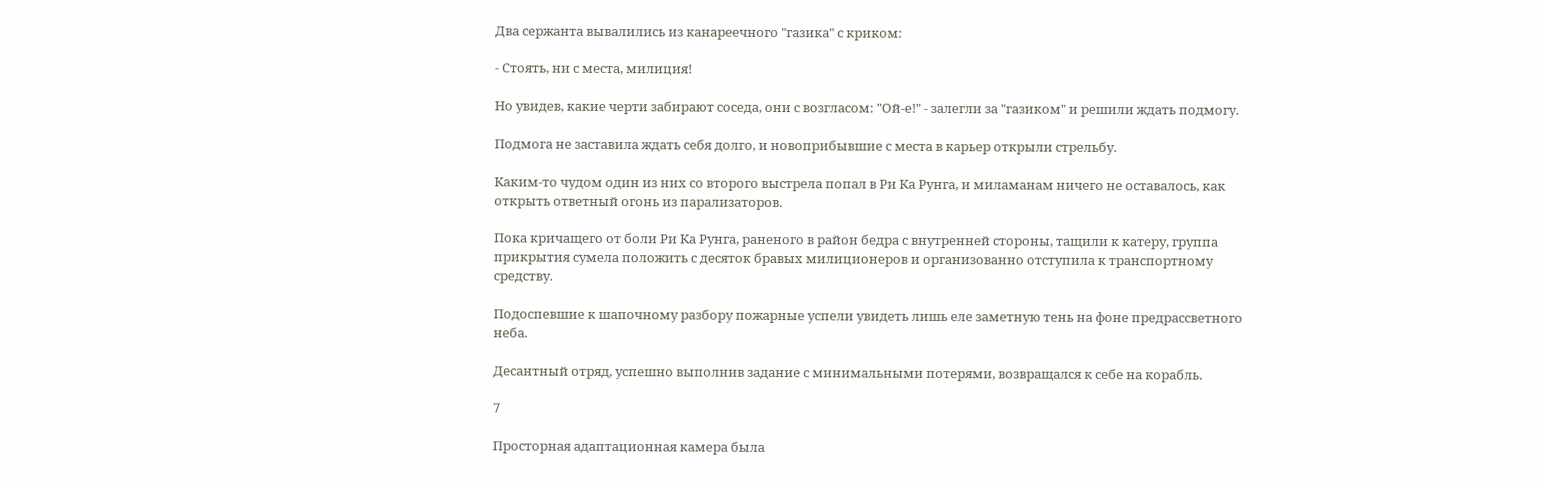Два сержанта вывалились из канареечного "газика" с криком:

- Стоять, ни с места, милиция!

Но увидев, какие черти забирают соседа, они с возгласом: "Ой-е!" - залегли за "газиком" и решили ждать подмогу.

Подмога не заставила ждать себя долго, и новоприбывшие с места в карьер открыли стрельбу.

Каким-то чудом один из них со второго выстрела попал в Ри Ка Рунга, и миламанам ничего не оставалось, как открыть ответный огонь из парализаторов.

Пока кричащего от боли Ри Ка Рунга, раненого в район бедра с внутренней стороны, тащили к катеру, группа прикрытия сумела положить с десяток бравых милиционеров и организованно отступила к транспортному средству.

Подоспевшие к шапочному разбору пожарные успели увидеть лишь еле заметную тень на фоне предрассветного неба.

Десантный отряд, успешно выполнив задание с минимальными потерями, возвращался к себе на корабль.

7

Просторная адаптационная камера была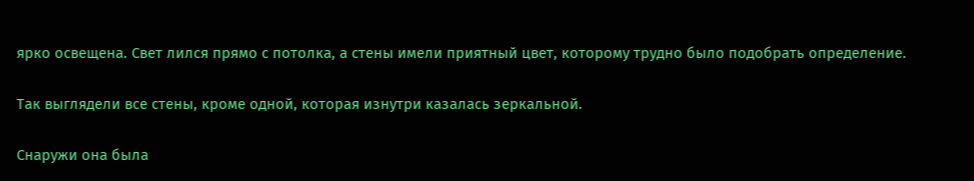ярко освещена. Свет лился прямо с потолка, а стены имели приятный цвет, которому трудно было подобрать определение.

Так выглядели все стены, кроме одной, которая изнутри казалась зеркальной.

Снаружи она была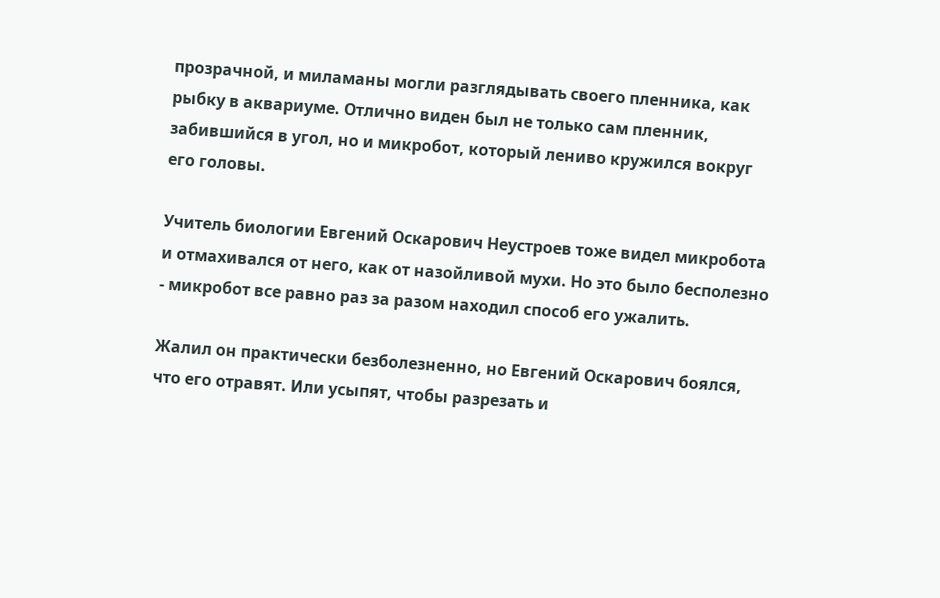прозрачной, и миламаны могли разглядывать своего пленника, как рыбку в аквариуме. Отлично виден был не только сам пленник, забившийся в угол, но и микробот, который лениво кружился вокруг его головы.

Учитель биологии Евгений Оскарович Неустроев тоже видел микробота и отмахивался от него, как от назойливой мухи. Но это было бесполезно - микробот все равно раз за разом находил способ его ужалить.

Жалил он практически безболезненно, но Евгений Оскарович боялся, что его отравят. Или усыпят, чтобы разрезать и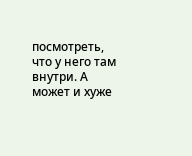посмотреть, что у него там внутри. А может и хуже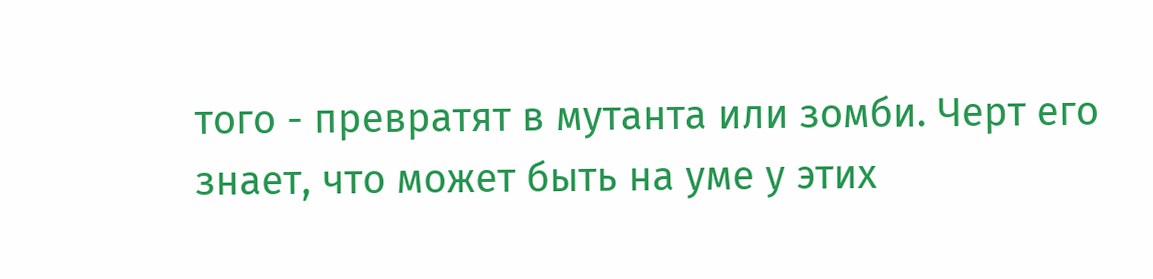того - превратят в мутанта или зомби. Черт его знает, что может быть на уме у этих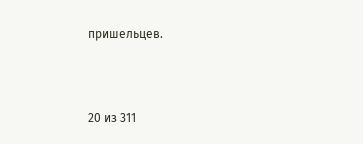пришельцев.



20 из 311